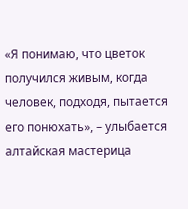«Я понимаю, что цветок получился живым, когда человек, подходя, пытается его понюхать», – улыбается алтайская мастерица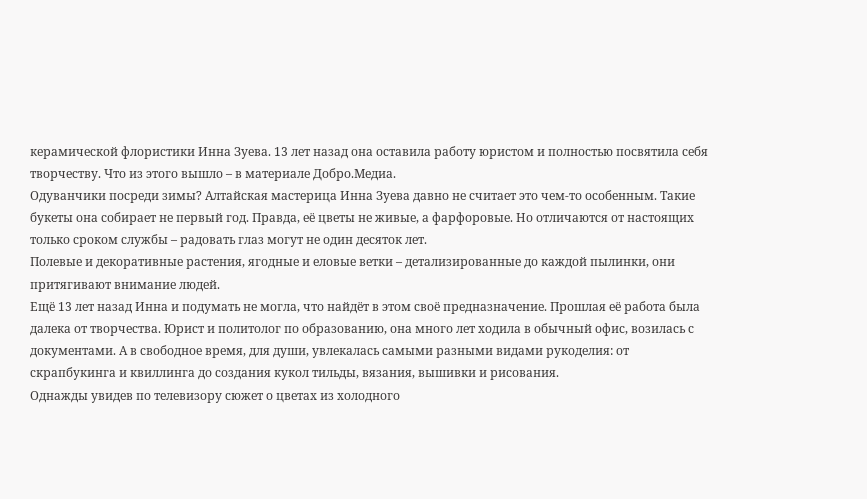керамической флористики Инна Зуева. 13 лет назад она оставила работу юристом и полностью посвятила себя творчеству. Что из этого вышло – в материале Добро.Медиа.
Одуванчики посреди зимы? Алтайская мастерица Инна Зуева давно не считает это чем-то особенным. Такие букеты она собирает не первый год. Правда, её цветы не живые, а фарфоровые. Но отличаются от настоящих только сроком службы – радовать глаз могут не один десяток лет.
Полевые и декоративные растения, ягодные и еловые ветки – детализированные до каждой пылинки, они притягивают внимание людей.
Ещё 13 лет назад Инна и подумать не могла, что найдёт в этом своё предназначение. Прошлая её работа была далека от творчества. Юрист и политолог по образованию, она много лет ходила в обычный офис, возилась с документами. А в свободное время, для души, увлекалась самыми разными видами рукоделия: от скрапбукинга и квиллинга до создания кукол тильды, вязания, вышивки и рисования.
Однажды увидев по телевизору сюжет о цветах из холодного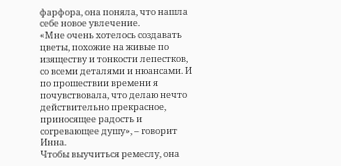фарфора, она поняла, что нашла себе новое увлечение.
«Мне очень хотелось создавать цветы, похожие на живые по изяществу и тонкости лепестков, со всеми деталями и нюансами. И по прошествии времени я почувствовала, что делаю нечто действительно прекрасное, приносящее радость и согревающее душу», – говорит Инна.
Чтобы выучиться ремеслу, она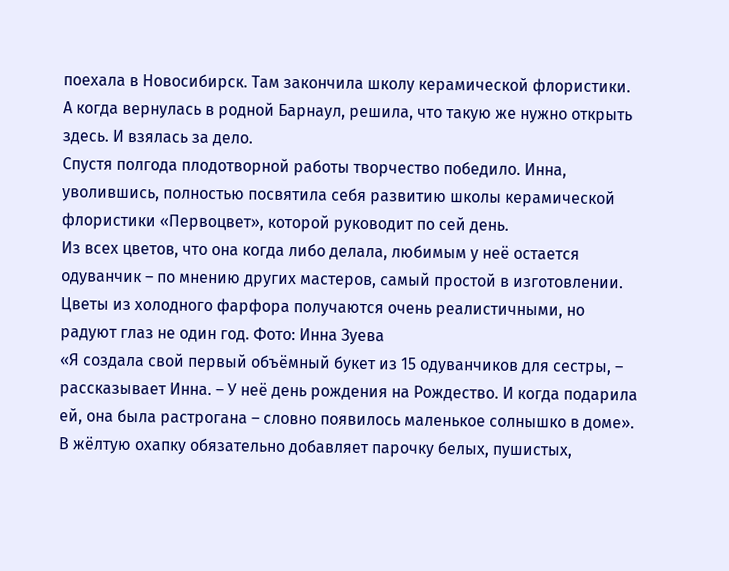поехала в Новосибирск. Там закончила школу керамической флористики. А когда вернулась в родной Барнаул, решила, что такую же нужно открыть здесь. И взялась за дело.
Спустя полгода плодотворной работы творчество победило. Инна, уволившись, полностью посвятила себя развитию школы керамической флористики «Первоцвет», которой руководит по сей день.
Из всех цветов, что она когда либо делала, любимым у неё остается одуванчик – по мнению других мастеров, самый простой в изготовлении.
Цветы из холодного фарфора получаются очень реалистичными, но радуют глаз не один год. Фото: Инна Зуева
«Я создала свой первый объёмный букет из 15 одуванчиков для сестры, – рассказывает Инна. – У неё день рождения на Рождество. И когда подарила ей, она была растрогана – словно появилось маленькое солнышко в доме».
В жёлтую охапку обязательно добавляет парочку белых, пушистых,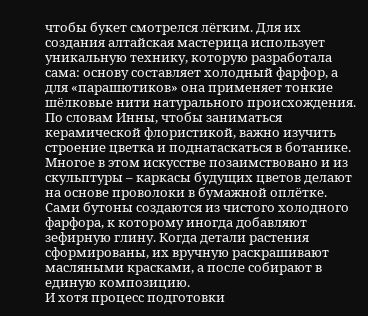чтобы букет смотрелся лёгким. Для их создания алтайская мастерица использует уникальную технику, которую разработала сама: основу составляет холодный фарфор, а для «парашютиков» она применяет тонкие шёлковые нити натурального происхождения.
По словам Инны, чтобы заниматься керамической флористикой, важно изучить строение цветка и поднатаскаться в ботанике. Многое в этом искусстве позаимствовано и из скульптуры – каркасы будущих цветов делают на основе проволоки в бумажной оплётке. Сами бутоны создаются из чистого холодного фарфора, к которому иногда добавляют зефирную глину. Когда детали растения сформированы, их вручную раскрашивают масляными красками, а после собирают в единую композицию.
И хотя процесс подготовки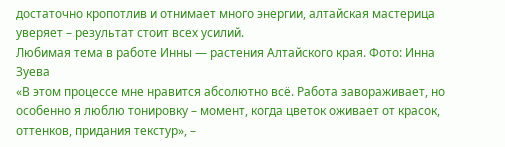достаточно кропотлив и отнимает много энергии, алтайская мастерица уверяет – результат стоит всех усилий.
Любимая тема в работе Инны — растения Алтайского края. Фото: Инна Зуева
«В этом процессе мне нравится абсолютно всё. Работа завораживает, но особенно я люблю тонировку – момент, когда цветок оживает от красок, оттенков, придания текстур», –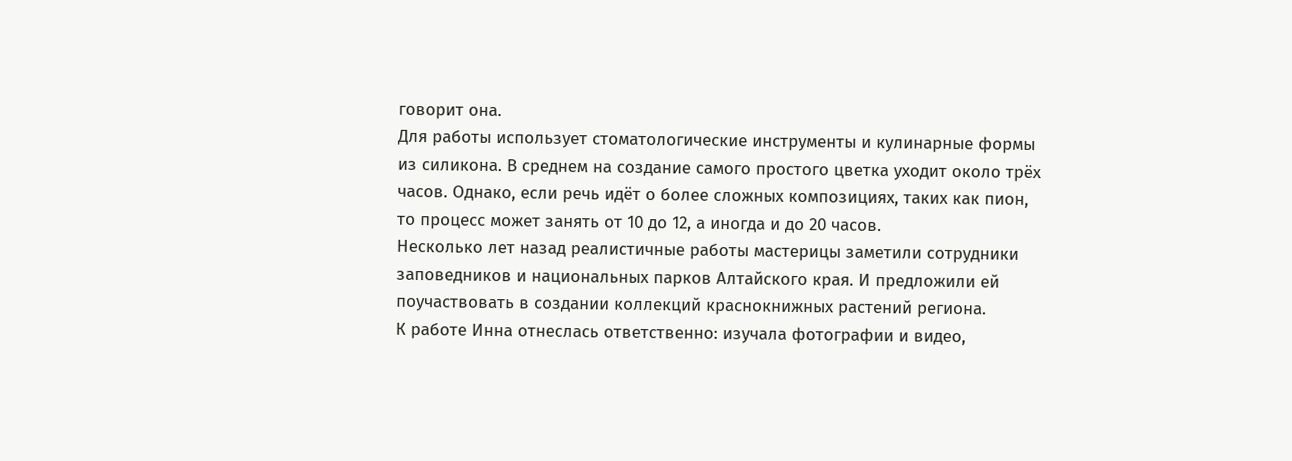говорит она.
Для работы использует стоматологические инструменты и кулинарные формы из силикона. В среднем на создание самого простого цветка уходит около трёх часов. Однако, если речь идёт о более сложных композициях, таких как пион, то процесс может занять от 10 до 12, а иногда и до 20 часов.
Несколько лет назад реалистичные работы мастерицы заметили сотрудники заповедников и национальных парков Алтайского края. И предложили ей поучаствовать в создании коллекций краснокнижных растений региона.
К работе Инна отнеслась ответственно: изучала фотографии и видео,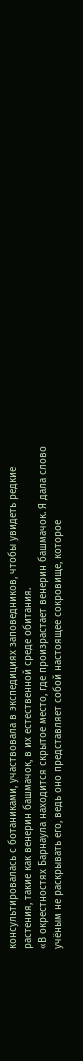консультировалась с ботаниками, участвовала в экспедициях заповедников, чтобы увидеть редкие растения, такие как венерин башмачок, в их естественной среде обитания.
«В окрестностях Барнаула находится скрытое место, где произрастает венерин башмачок. Я дала слово учёным не раскрывать его, ведь оно представляет собой настоящее сокровище, которое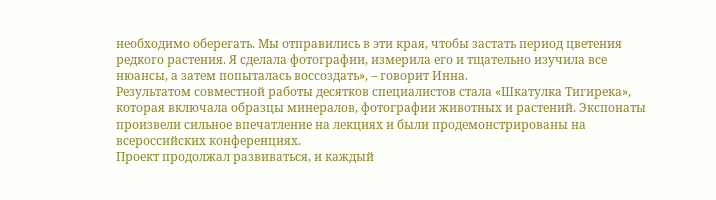необходимо оберегать. Мы отправились в эти края, чтобы застать период цветения редкого растения. Я сделала фотографии, измерила его и тщательно изучила все нюансы, а затем попыталась воссоздать», – говорит Инна.
Результатом совместной работы десятков специалистов стала «Шкатулка Тигирека», которая включала образцы минералов, фотографии животных и растений. Экспонаты произвели сильное впечатление на лекциях и были продемонстрированы на всероссийских конференциях.
Проект продолжал развиваться, и каждый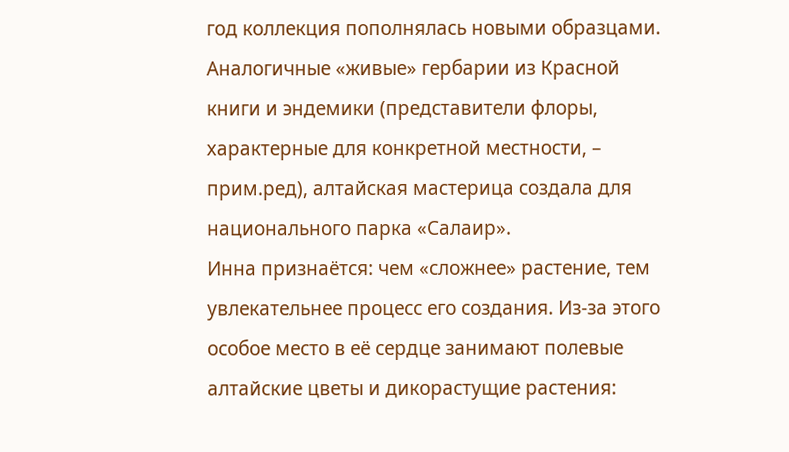год коллекция пополнялась новыми образцами. Аналогичные «живые» гербарии из Красной книги и эндемики (представители флоры, характерные для конкретной местности, – прим.ред), алтайская мастерица создала для национального парка «Салаир».
Инна признаётся: чем «сложнее» растение, тем увлекательнее процесс его создания. Из-за этого особое место в её сердце занимают полевые алтайские цветы и дикорастущие растения: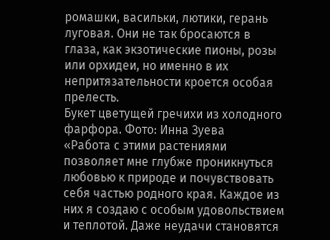ромашки, васильки, лютики, герань луговая. Они не так бросаются в глаза, как экзотические пионы, розы или орхидеи, но именно в их непритязательности кроется особая прелесть.
Букет цветущей гречихи из холодного фарфора. Фото: Инна Зуева
«Работа с этими растениями позволяет мне глубже проникнуться любовью к природе и почувствовать себя частью родного края. Каждое из них я создаю с особым удовольствием и теплотой. Даже неудачи становятся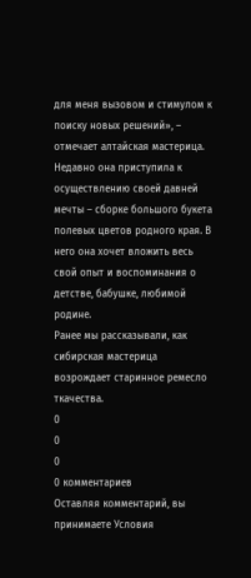для меня вызовом и стимулом к поиску новых решений», – отмечает алтайская мастерица.
Недавно она приступила к осуществлению своей давней мечты – сборке большого букета полевых цветов родного края. В него она хочет вложить весь свой опыт и воспоминания о детстве, бабушке, любимой родине.
Ранее мы рассказывали, как сибирская мастерица возрождает старинное ремесло ткачества.
0
0
0
0 комментариев
Оставляя комментарий, вы принимаете Условия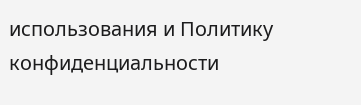использования и Политику конфиденциальности